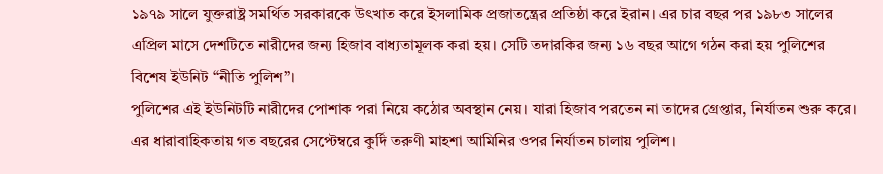১৯৭৯ সালে যুক্তরাষ্ট্র সমর্থিত সরকারকে উৎখাত করে ইসলামিক প্রজাতন্ত্রের প্রতিষ্ঠা করে ইরান। এর চার বছর পর ১৯৮৩ সালের এপ্রিল মাসে দেশটিতে নারীদের জন্য হিজাব বাধ্যতামূলক করা হয়। সেটি তদারকির জন্য ১৬ বছর আগে গঠন করা হয় পুলিশের বিশেষ ইউনিট “নীতি পুলিশ”।
পুলিশের এই ইউনিটটি নারীদের পোশাক পরা নিয়ে কঠোর অবস্থান নেয়। যারা হিজাব পরতেন না তাদের গ্রেপ্তার, নির্যাতন শুরু করে। এর ধারাবাহিকতায় গত বছরের সেপ্টেম্বরে কুর্দি তরুণী মাহশা আমিনির ওপর নির্যাতন চালায় পুলিশ।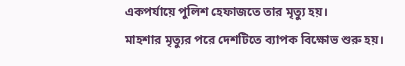একপর্যায়ে পুলিশ হেফাজতে তার মৃত্যু হয়।
মাহশার মৃত্যুর পরে দেশটিতে ব্যাপক বিক্ষোভ শুরু হয়।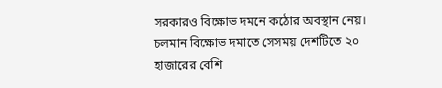সরকারও বিক্ষোভ দমনে কঠোর অবস্থান নেয়। চলমান বিক্ষোভ দমাতে সেসময় দেশটিতে ২০ হাজারের বেশি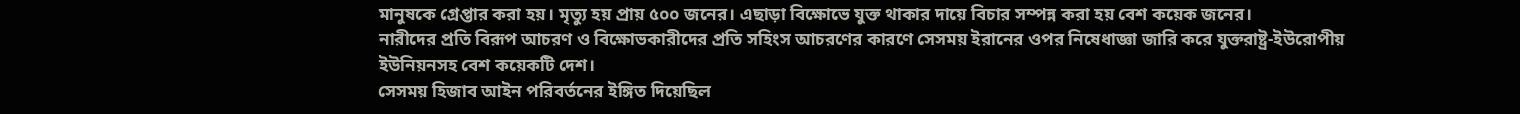মানুষকে গ্রেপ্তার করা হয়। মৃত্যু হয় প্রায় ৫০০ জনের। এছাড়া বিক্ষোভে যুক্ত থাকার দায়ে বিচার সম্পন্ন করা হয় বেশ কয়েক জনের।
নারীদের প্রতি বিরূপ আচরণ ও বিক্ষোভকারীদের প্রতি সহিংস আচরণের কারণে সেসময় ইরানের ওপর নিষেধাজ্ঞা জারি করে যুক্তরাষ্ট্র-ইউরোপীয় ইউনিয়নসহ বেশ কয়েকটি দেশ।
সেসময় হিজাব আইন পরিবর্তনের ইঙ্গিত দিয়েছিল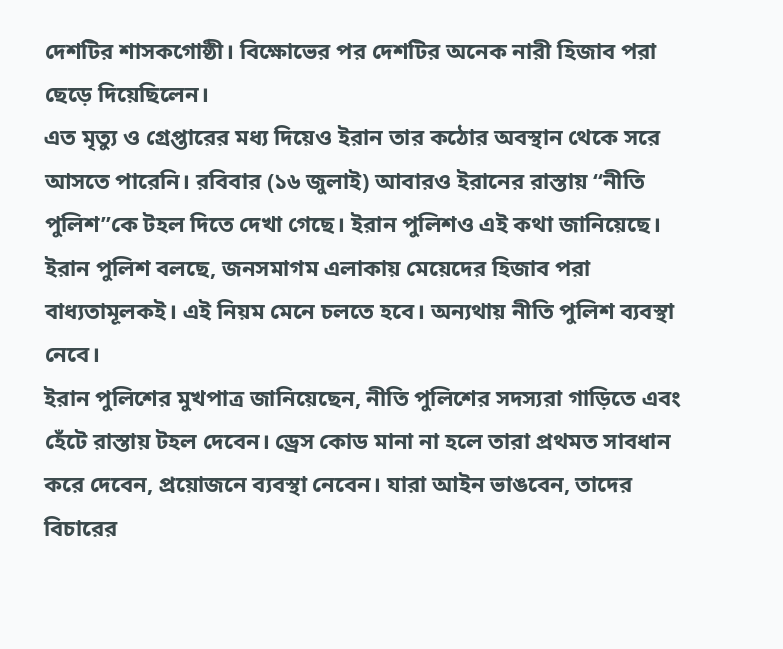দেশটির শাসকগোষ্ঠী। বিক্ষোভের পর দেশটির অনেক নারী হিজাব পরা ছেড়ে দিয়েছিলেন।
এত মৃত্যু ও গ্রেপ্তারের মধ্য দিয়েও ইরান তার কঠোর অবস্থান থেকে সরে আসতে পারেনি। রবিবার (১৬ জুলাই) আবারও ইরানের রাস্তায় “নীতি পুলিশ”কে টহল দিতে দেখা গেছে। ইরান পুলিশও এই কথা জানিয়েছে।
ইরান পুলিশ বলছে, জনসমাগম এলাকায় মেয়েদের হিজাব পরা বাধ্যতামূলকই। এই নিয়ম মেনে চলতে হবে। অন্যথায় নীতি পুলিশ ব্যবস্থা নেবে।
ইরান পুলিশের মুখপাত্র জানিয়েছেন, নীতি পুলিশের সদস্যরা গাড়িতে এবং হেঁটে রাস্তায় টহল দেবেন। ড্রেস কোড মানা না হলে তারা প্রথমত সাবধান করে দেবেন, প্রয়োজনে ব্যবস্থা নেবেন। যারা আইন ভাঙবেন, তাদের বিচারের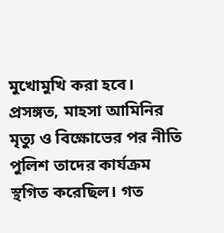মুখোমুখি করা হবে।
প্রসঙ্গত, মাহসা আমিনির মৃত্যু ও বিক্ষোভের পর নীতি পুলিশ তাদের কার্যক্রম স্থগিত করেছিল। গত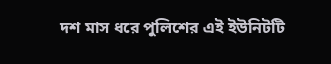দশ মাস ধরে পুলিশের এই ইউনিটটি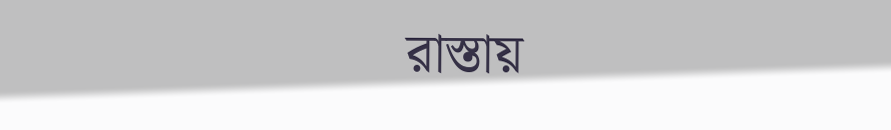রাস্তায়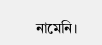নামেনি।